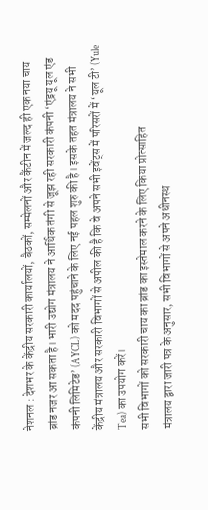नेशनल : देशभर के केंद्रीय सरकारी कार्यालयों, बैठकों, सम्मेलनों और कैंटीन में जल्द ही एक नया चाय ब्रांड नजर आ सकता है। भारी उद्योग मंत्रालय ने आर्थिक तंगी से जूझ रही सरकारी कंपनी ‘एंड्रयू यूल एंड कंपनी लिमिटेड’ (AYCL) को मदद पहुंचाने के लिए नई पहल शुरु की है। इसके तहत मंत्रालय ने सभी केंद्रीय मंत्रालय और सरकारी विभागों से अपील की है कि वे अपने सभी इवेंट्स में परिसरों में ‘यूल टी’ (Yule Tea) का उपयोग करें।
सभी विभागों को सरकारी चाय का ब्रांड का इस्तेमाल करने के लिए किया प्रोत्साहित
मंत्रालय द्वारा जारी पत्र के अनुसार, सभी विभागों से अपने अधीनस्थ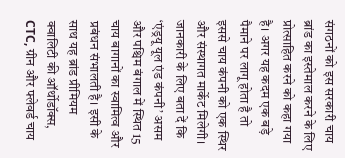संगठनों को इस सरकारी चाय ब्रांड का इस्तेमाल करने के लिए प्रोत्साहित करने को कहा गया है। अगर यह कदम एक बड़े पैमाने पर लागू होता है तो इससे चाय कंपनी को एक स्थिर और संस्थागत मार्केट मिलेगी। जानकारी के लिए बता दें कि ‘एंड्रयू यूल एंड कंपनी’ असम और पश्चिम बंगाल में स्थित 15 चाय बागानों का स्वामित्व और प्रबंधन संभालती है। इसी के साथ यह ब्रांड प्रीमियम क्वालिटी की ऑर्थोडॉक्स, CTC, ग्रीन और फ्लेवर्ड चाय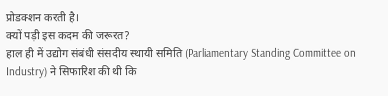प्रोडक्शन करती है।
क्यों पड़ी इस कदम की जरूरत?
हाल ही में उद्योग संबंधी संसदीय स्थायी समिति (Parliamentary Standing Committee on Industry) ने सिफारिश की थी कि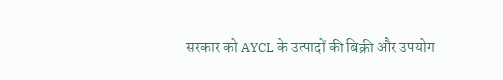सरकार को AYCL के उत्पादों की बिक्री और उपयोग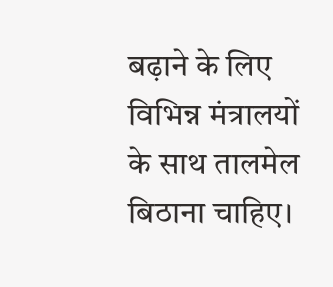बढ़ाने के लिए विभिन्न मंत्रालयों के साथ तालमेल बिठाना चाहिए।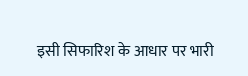इसी सिफारिश के आधार पर भारी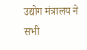उद्योग मंत्रालय ने सभी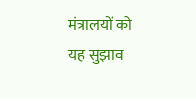मंत्रालयों को यह सुझाव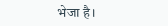भेजा है।